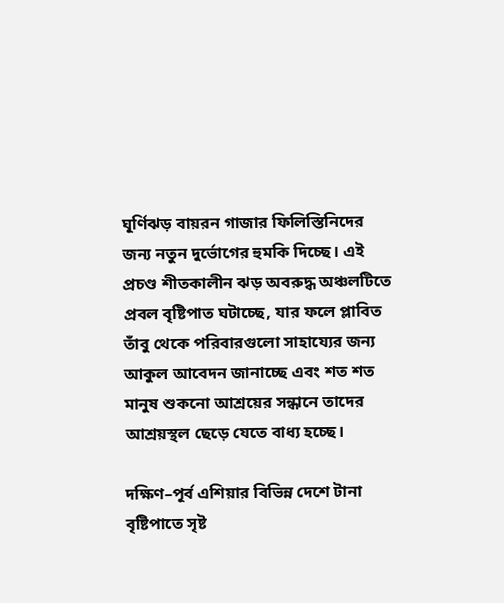ঘূর্ণিঝড় বায়রন গাজার ফিলিস্তিনিদের জন্য নতুন দুর্ভোগের হুমকি দিচ্ছে। এই প্রচণ্ড শীতকালীন ঝড় অবরুদ্ধ অঞ্চলটিতে প্রবল বৃষ্টিপাত ঘটাচ্ছে, যার ফলে প্লাবিত তাঁবু থেকে পরিবারগুলো সাহায্যের জন্য আকুল আবেদন জানাচ্ছে এবং শত শত মানুষ শুকনো আশ্রয়ের সন্ধানে তাদের আশ্রয়স্থল ছেড়ে যেতে বাধ্য হচ্ছে।

দক্ষিণ–পূর্ব এশিয়ার বিভিন্ন দেশে টানা বৃষ্টিপাতে সৃষ্ট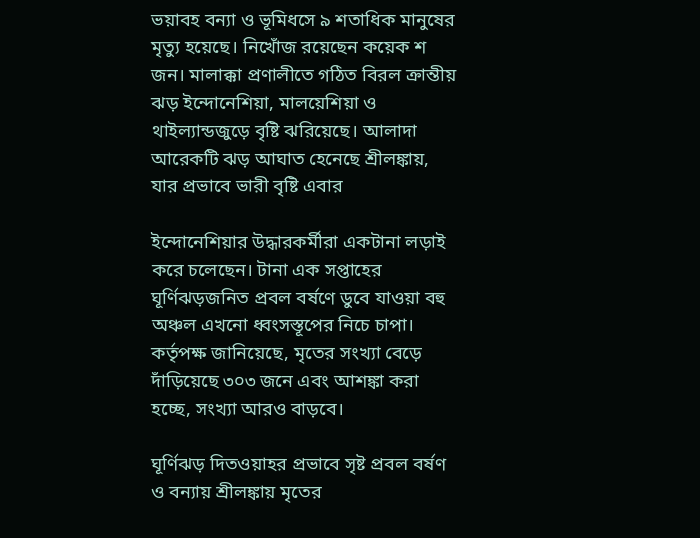ভয়াবহ বন্যা ও ভূমিধসে ৯ শতাধিক মানুষের মৃত্যু হয়েছে। নিখোঁজ রয়েছেন কয়েক শ জন। মালাক্কা প্রণালীতে গঠিত বিরল ক্রান্তীয় ঝড় ইন্দোনেশিয়া, মালয়েশিয়া ও থাইল্যান্ডজুড়ে বৃষ্টি ঝরিয়েছে। আলাদা আরেকটি ঝড় আঘাত হেনেছে শ্রীলঙ্কায়, যার প্রভাবে ভারী বৃষ্টি এবার

ইন্দোনেশিয়ার উদ্ধারকর্মীরা একটানা লড়াই করে চলেছেন। টানা এক সপ্তাহের ঘূর্ণিঝড়জনিত প্রবল বর্ষণে ডুবে যাওয়া বহু অঞ্চল এখনো ধ্বংসস্তূপের নিচে চাপা। কর্তৃপক্ষ জানিয়েছে, মৃতের সংখ্যা বেড়ে দাঁড়িয়েছে ৩০৩ জনে এবং আশঙ্কা করা হচ্ছে, সংখ্যা আরও বাড়বে।

ঘূর্ণিঝড় দিতওয়াহর প্রভাবে সৃষ্ট প্রবল বর্ষণ ও বন্যায় শ্রীলঙ্কায় মৃতের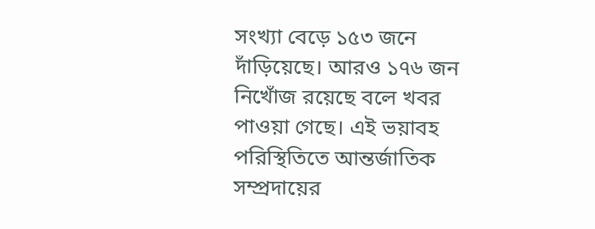সংখ্যা বেড়ে ১৫৩ জনে দাঁড়িয়েছে। আরও ১৭৬ জন নিখোঁজ রয়েছে বলে খবর পাওয়া গেছে। এই ভয়াবহ পরিস্থিতিতে আন্তর্জাতিক সম্প্রদায়ের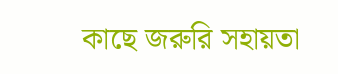কাছে জরুরি সহায়তা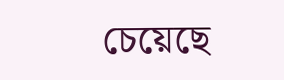চেয়েছে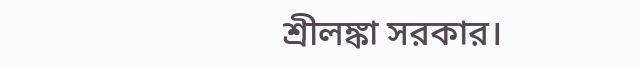শ্রীলঙ্কা সরকার।